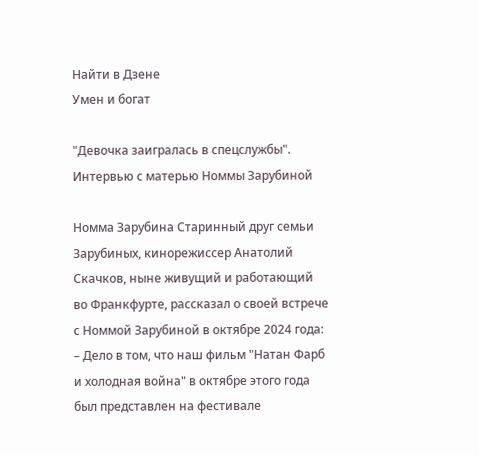Найти в Дзене
Умен и богат

"Девочка заигралась в спецслужбы". Интервью с матерью Номмы Зарубиной

Номма Зарубина Старинный друг семьи Зарубиных, кинорежиссер Анатолий Скачков, ныне живущий и работающий во Франкфурте, рассказал о своей встрече с Номмой Зарубиной в октябре 2024 года: – Дело в том, что наш фильм "Натан Фарб и холодная война" в октябре этого года был представлен на фестивале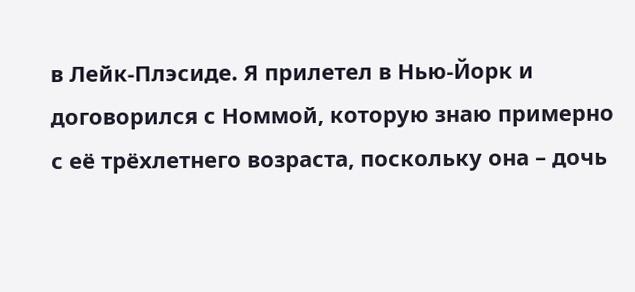в Лейк-Плэсиде. Я прилетел в Нью-Йорк и договорился с Номмой, которую знаю примерно с её трёхлетнего возраста, поскольку она – дочь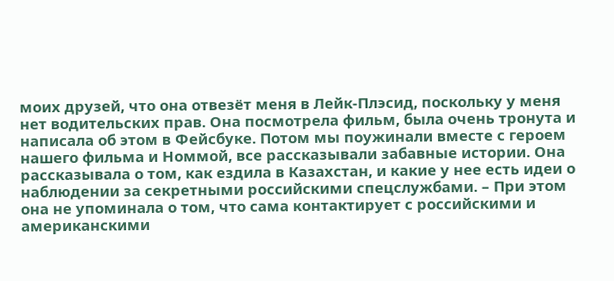моих друзей, что она отвезёт меня в Лейк-Плэсид, поскольку у меня нет водительских прав. Она посмотрела фильм, была очень тронута и написала об этом в Фейсбуке. Потом мы поужинали вместе с героем нашего фильма и Номмой, все рассказывали забавные истории. Она рассказывала о том, как ездила в Казахстан, и какие у нее есть идеи о наблюдении за секретными российскими спецслужбами. – При этом она не упоминала о том, что сама контактирует с российскими и американскими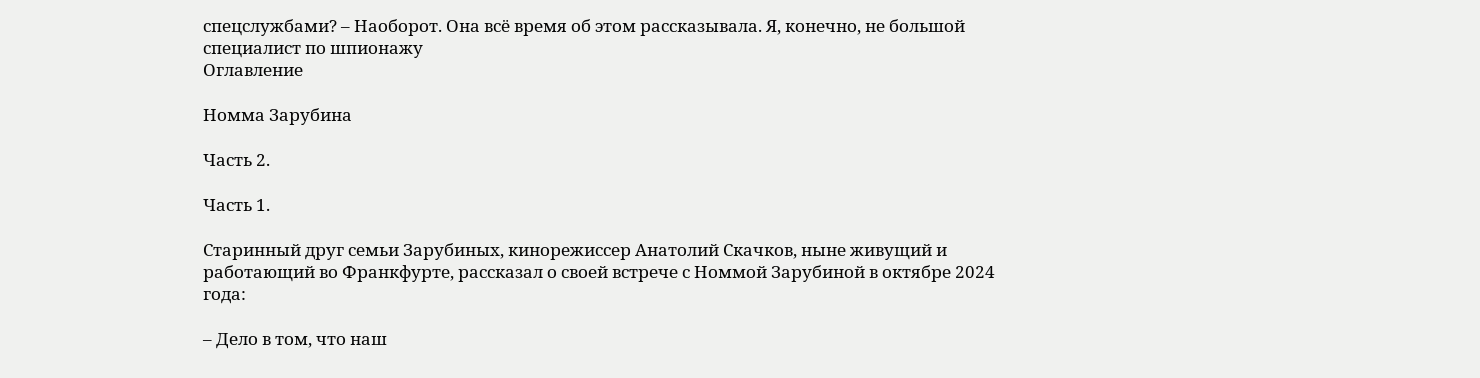спецслужбами? – Наоборот. Она всё время об этом рассказывала. Я, конечно, не большой специалист по шпионажу
Оглавление

Номма Зарубина

Часть 2.

Часть 1.

Старинный друг семьи Зарубиных, кинорежиссер Анатолий Скачков, ныне живущий и работающий во Франкфурте, рассказал о своей встрече с Номмой Зарубиной в октябре 2024 года:

– Дело в том, что наш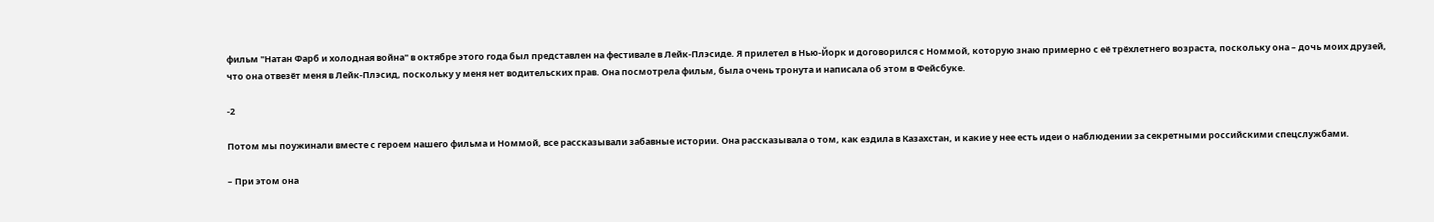фильм "Натан Фарб и холодная война" в октябре этого года был представлен на фестивале в Лейк-Плэсиде. Я прилетел в Нью-Йорк и договорился с Номмой, которую знаю примерно с её трёхлетнего возраста, поскольку она – дочь моих друзей, что она отвезёт меня в Лейк-Плэсид, поскольку у меня нет водительских прав. Она посмотрела фильм, была очень тронута и написала об этом в Фейсбуке.

-2

Потом мы поужинали вместе с героем нашего фильма и Номмой, все рассказывали забавные истории. Она рассказывала о том, как ездила в Казахстан, и какие у нее есть идеи о наблюдении за секретными российскими спецслужбами.

– При этом она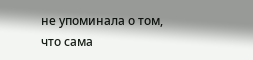не упоминала о том, что сама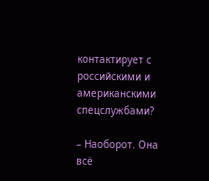контактирует с российскими и американскими спецслужбами?

– Наоборот. Она всё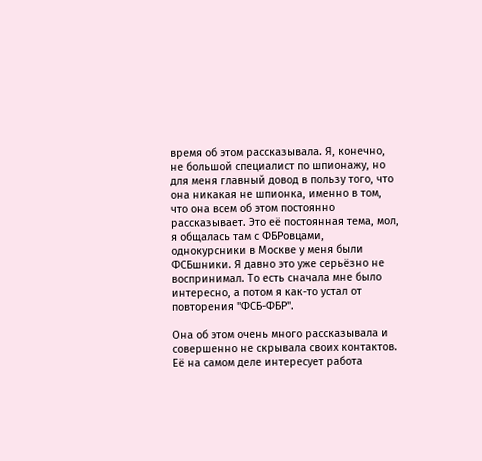время об этом рассказывала. Я, конечно, не большой специалист по шпионажу, но для меня главный довод в пользу того, что она никакая не шпионка, именно в том, что она всем об этом постоянно рассказывает. Это её постоянная тема, мол, я общалась там с ФБРовцами, однокурсники в Москве у меня были ФСБшники. Я давно это уже серьёзно не воспринимал. То есть сначала мне было интересно, а потом я как-то устал от повторения "ФСБ-ФБР".

Она об этом очень много рассказывала и совершенно не скрывала своих контактов. Её на самом деле интересует работа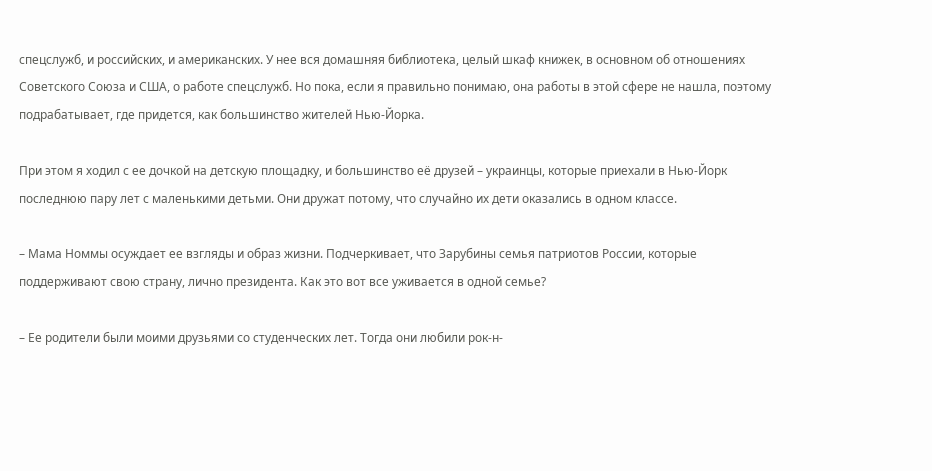спецслужб, и российских, и американских. У нее вся домашняя библиотека, целый шкаф книжек, в основном об отношениях Советского Союза и США, о работе спецслужб. Но пока, если я правильно понимаю, она работы в этой сфере не нашла, поэтому подрабатывает, где придется, как большинство жителей Нью-Йорка.

При этом я ходил с ее дочкой на детскую площадку, и большинство её друзей – украинцы, которые приехали в Нью-Йорк последнюю пару лет с маленькими детьми. Они дружат потому, что случайно их дети оказались в одном классе.

– Мама Номмы осуждает ее взгляды и образ жизни. Подчеркивает, что Зарубины семья патриотов России, которые поддерживают свою страну, лично президента. Как это вот все уживается в одной семье?

– Ее родители были моими друзьями со студенческих лет. Тогда они любили рок-н-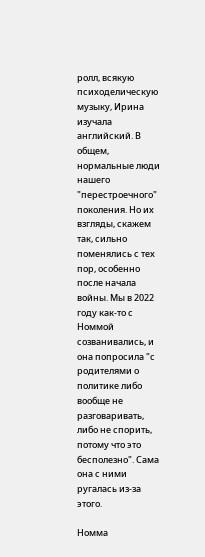ролл, всякую психоделическую музыку, Ирина изучала английский. В общем, нормальные люди нашего "перестроечного" поколения. Но их взгляды, скажем так, сильно поменялись с тех пор, особенно после начала войны. Мы в 2022 году как-то с Номмой созванивались, и она попросила "с родителями о политике либо вообще не разговаривать, либо не спорить, потому что это бесполезно". Сама она с ними ругалась из-за этого.

Номма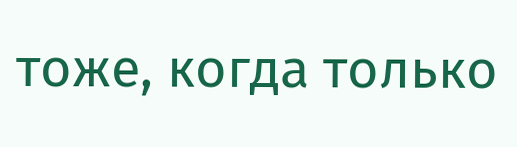тоже, когда только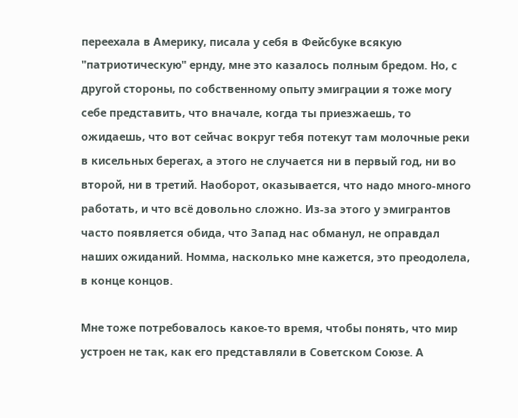переехала в Америку, писала у себя в Фейсбуке всякую "патриотическую" ернду, мне это казалось полным бредом. Но, с другой стороны, по собственному опыту эмиграции я тоже могу себе представить, что вначале, когда ты приезжаешь, то ожидаешь, что вот сейчас вокруг тебя потекут там молочные реки в кисельных берегах, а этого не случается ни в первый год, ни во второй, ни в третий. Наоборот, оказывается, что надо много-много работать, и что всё довольно сложно. Из-за этого у эмигрантов часто появляется обида, что Запад нас обманул, не оправдал наших ожиданий. Номма, насколько мне кажется, это преодолела, в конце концов.

Мне тоже потребовалось какое-то время, чтобы понять, что мир устроен не так, как его представляли в Советском Союзе. А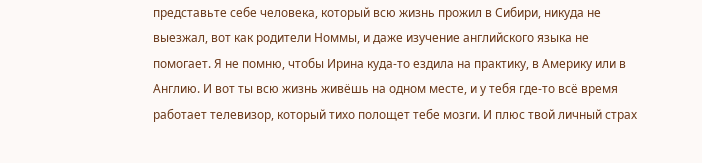представьте себе человека, который всю жизнь прожил в Сибири, никуда не выезжал, вот как родители Номмы, и даже изучение английского языка не помогает. Я не помню, чтобы Ирина куда-то ездила на практику, в Америку или в Англию. И вот ты всю жизнь живёшь на одном месте, и у тебя где-то всё время работает телевизор, который тихо полощет тебе мозги. И плюс твой личный страх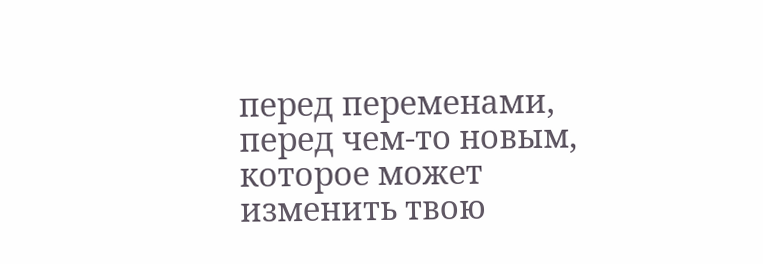перед переменами, перед чем-то новым, которое может изменить твою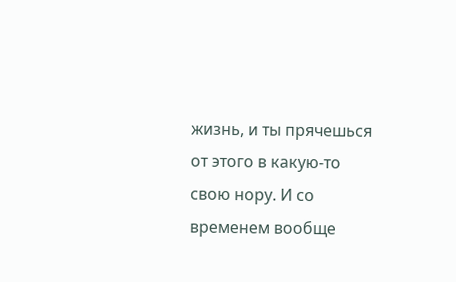жизнь, и ты прячешься от этого в какую-то свою нору. И со временем вообще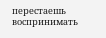перестаешь воспринимать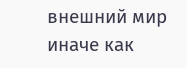внешний мир иначе как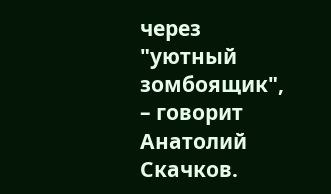через "уютный зомбоящик", – говорит Анатолий Скачков.